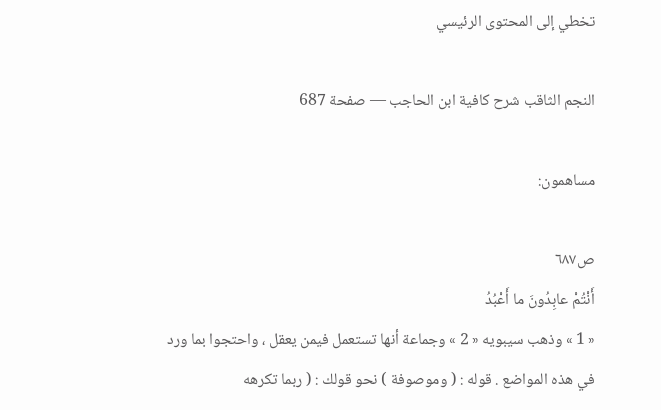تخطي إلى المحتوى الرئيسي

النجم الثاقب شرح كافية ابن الحاجب — صفحة 687

مساهمون:

ص٦٨٧
أَنْتُمْ عابِدُونَ ما أَعْبُدُ
« 1 » وذهب سيبويه « 2 » وجماعة أنها تستعمل فيمن يعقل ، واحتجوا بما ورد في هذه المواضع . قوله : ( وموصوفة ) نحو قولك : ( ربما تكرهه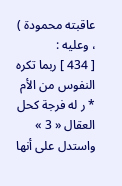عاقبته محمودة ) ، وعليه :
[ 434 ] ربما تكره النفوس من الأم * ر له فرجة كحل العقال « 3 »
واستدل على أنها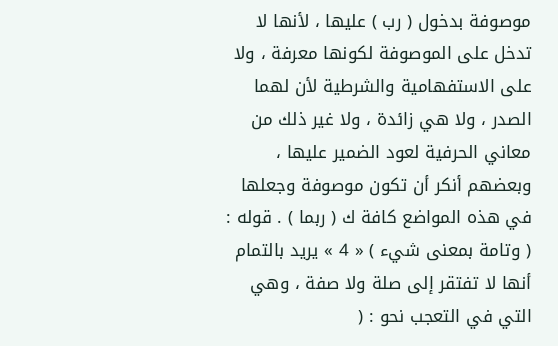موصوفة بدخول ( رب ) عليها ، لأنها لا تدخل على الموصوفة لكونها معرفة ، ولا على الاستفهامية والشرطية لأن لهما الصدر ، ولا هي زائدة ، ولا غير ذلك من معاني الحرفية لعود الضمير عليها ، وبعضهم أنكر أن تكون موصوفة وجعلها في هذه المواضع كافة ك ( ربما ) . قوله : ( وتامة بمعنى شيء ) « 4 » يريد بالتمام أنها لا تفتقر إلى صلة ولا صفة ، وهي التي في التعجب نحو : (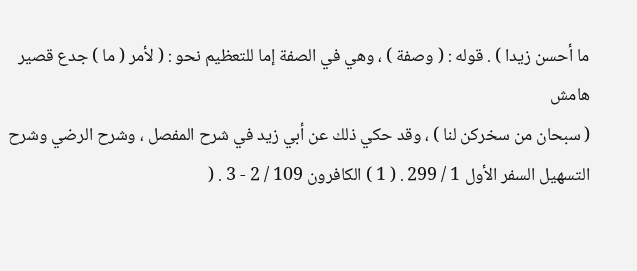ما أحسن زيدا ) . قوله : ( وصفة ) ، وهي في الصفة إما للتعظيم نحو : ( لأمر ( ما ) جدع قصير
هامش
( سبحان من سخركن لنا ) ، وقد حكي ذلك عن أبي زيد في شرح المفصل ، وشرح الرضي وشرح التسهيل السفر الأول 1 / 299 . ( 1 ) الكافرون 109 / 2 - 3 . (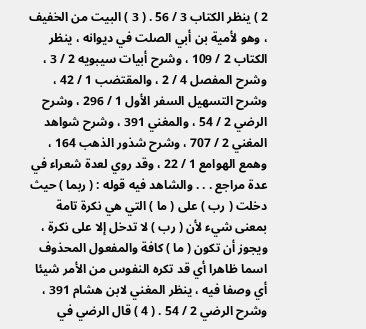2 ) ينظر الكتاب 3 / 56 . ( 3 ) البيت من الخفيف ، وهو لأمية بن أبي الصلت في ديوانه ، ينظر الكتاب 2 / 109 ، وشرح أبيات سيبويه 2 / 3 ، وشرح المفصل 4 / 2 ، والمقتضب 1 / 42 ، وشرح التسهيل السفر الأول 1 / 296 ، وشرح الرضي 2 / 54 ، والمغني 391 ، وشرح شواهد المغني 2 / 707 ، وشرح شذور الذهب 164 ، وهمع الهوامع 1 / 22 ، وقد روي لعدة شعراء في عدة مراجع . . . والشاهد فيه قوله : ( ربما ) حيث دخلت ( رب ) على ( ما ) التي هي نكرة تامة بمعنى شيء لأن ( رب ) لا تدخل إلا على نكرة ، ويجوز أن تكون ( ما ) كافة والمفعول المحذوف اسما ظاهرا أي قد تكره النفوس من الأمر شيئا أي وصفا فيه ، ينظر المغني لابن هشام 391 ، وشرح الرضي 2 / 54 . ( 4 ) قال الرضي في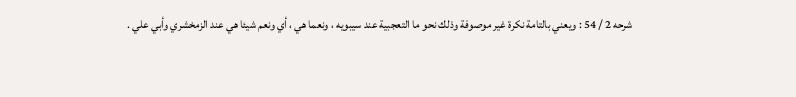شرحه 2 / 54 : ويعني بالتامة نكرة غير موصوفة وذلك نحو ما التعجبية عند سيبويه ، ونعما هي ، أي ونعم شيئا هي عند الزمخشري وأبي علي .